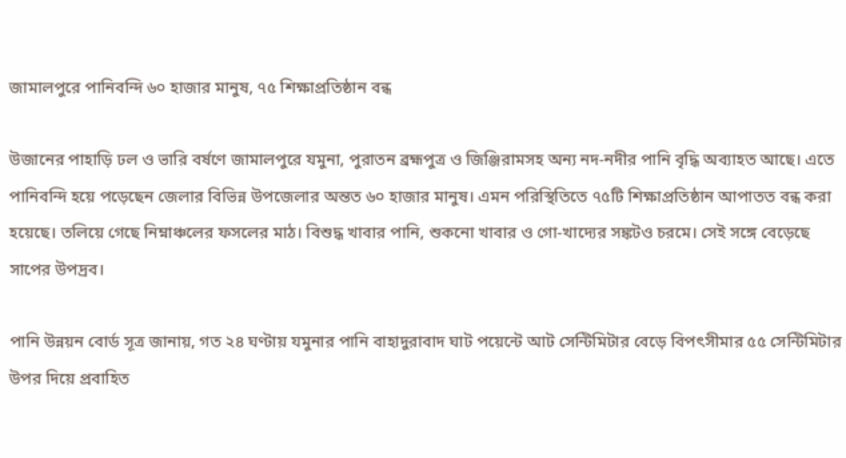জামালপুরে পানিবন্দি ৬০ হাজার মানুষ, ৭৫ শিক্ষাপ্রতিষ্ঠান বন্ধ

উজানের পাহাড়ি ঢল ও ভারি বর্ষণে জামালপুরে যমুনা, পুরাতন ব্রহ্মপুত্র ও জিঞ্জিরামসহ অন্য নদ-নদীর পানি বৃদ্ধি অব্যাহত আছে। এতে পানিবন্দি হয়ে পড়েছেন জেলার বিভিন্ন উপজেলার অন্তত ৬০ হাজার মানুষ। এমন পরিস্থিতিতে ৭৫টি শিক্ষাপ্রতিষ্ঠান আপাতত বন্ধ করা হয়েছে। তলিয়ে গেছে নিম্নাঞ্চলের ফসলের মাঠ। বিশুদ্ধ খাবার পানি, শুকনো খাবার ও গো-খাদ্যের সঙ্কটও চরমে। সেই সঙ্গে বেড়েছে সাপের উপদ্রব।

পানি উন্নয়ন বোর্ড সূত্র জানায়, গত ২৪ ঘণ্টায় যমুনার পানি বাহাদুরাবাদ ঘাট পয়েন্টে আট সেন্টিমিটার বেড়ে বিপৎসীমার ৫৫ সেন্টিমিটার উপর দিয়ে প্রবাহিত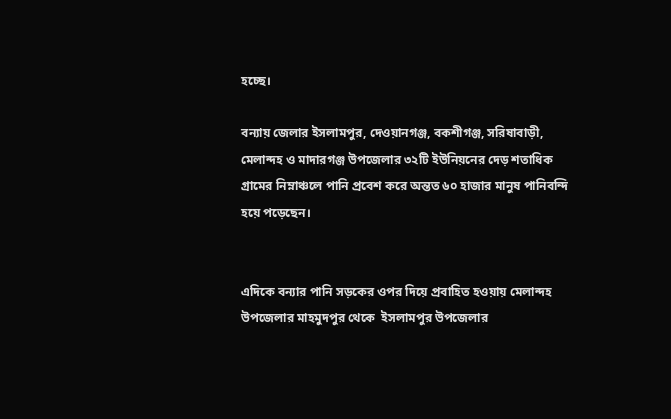হচ্ছে।

বন্যায় জেলার ইসলামপুর, দেওয়ানগঞ্জ, বকশীগঞ্জ, সরিষাবাড়ী, মেলান্দহ ও মাদারগঞ্জ উপজেলার ৩২টি ইউনিয়নের দেড় শতাধিক গ্রামের নিম্নাঞ্চলে পানি প্রবেশ করে অন্তত ৬০ হাজার মানুষ পানিবন্দি হয়ে পড়েছেন।


এদিকে বন্যার পানি সড়কের ওপর দিয়ে প্রবাহিত হওয়ায় মেলান্দহ উপজেলার মাহমুদপুর থেকে  ইসলামপুর উপজেলার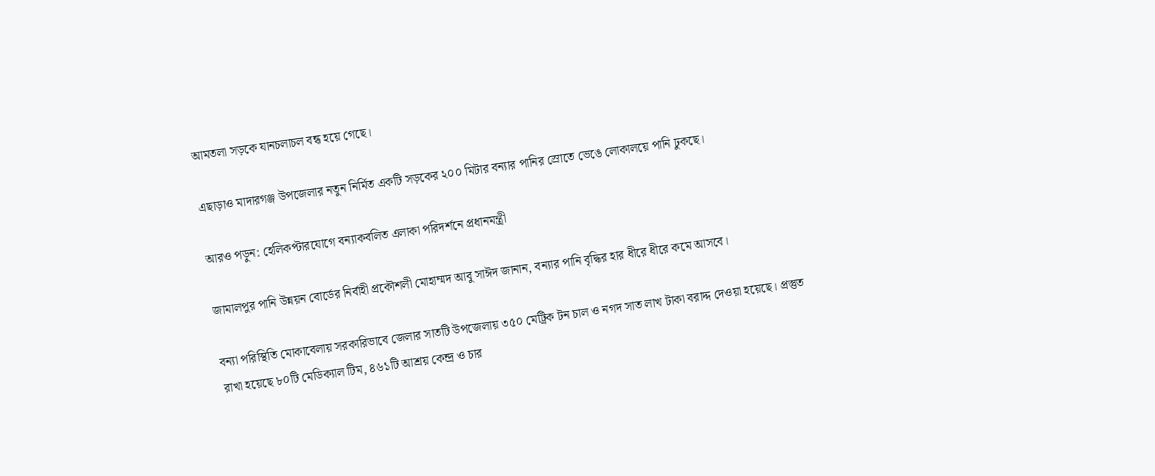আমতলা সড়কে যানচলাচল বন্ধ হয়ে গেছে।

এছাড়াও মাদারগঞ্জ উপজেলার নতুন নির্মিত একটি সড়কের ২০০ মিটার বন্যার পানির স্রোতে ভেঙে লোকালয়ে পানি ঢুকছে।

আরও পড়ুন: হেলিকপ্টারযোগে বন্যাকবলিত এলাকা পরিদর্শনে প্রধানমন্ত্রী

জামালপুর পানি উন্নয়ন বোর্ডের নির্বাহী প্রকৌশলী মোহাম্মদ আবু সাঈদ জানান, বন্যার পানি বৃদ্ধির হার ধীরে ধীরে কমে আসবে।

বন্যা পরিস্থিতি মোকাবেলায় সরকারিভাবে জেলার সাতটি উপজেলায় ৩৫০ মেট্রিক টন চাল ও নগদ সাত লাখ টাকা বরাদ্দ দেওয়া হয়েছে। প্রস্তুত রাখা হয়েছে ৮০টি মেডিক্যাল টিম, ৪৬১টি আশ্রয় কেন্দ্র ও চার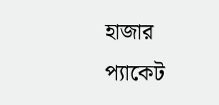হাজার প্যাকেট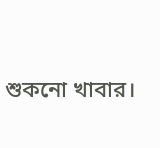শুকনো খাবার।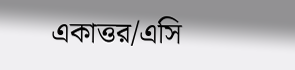একাত্তর/এসি